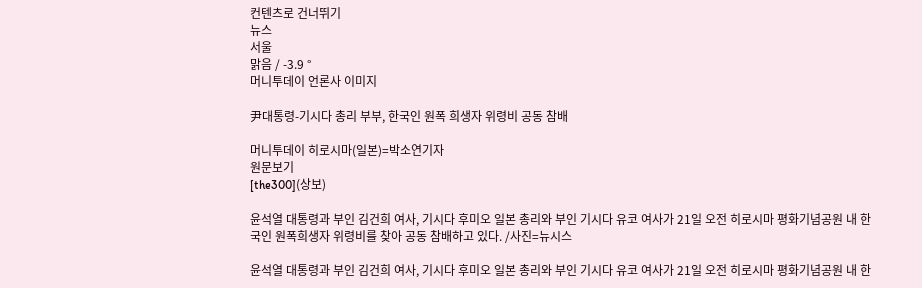컨텐츠로 건너뛰기
뉴스
서울
맑음 / -3.9 °
머니투데이 언론사 이미지

尹대통령-기시다 총리 부부, 한국인 원폭 희생자 위령비 공동 참배

머니투데이 히로시마(일본)=박소연기자
원문보기
[the300](상보)

윤석열 대통령과 부인 김건희 여사, 기시다 후미오 일본 총리와 부인 기시다 유코 여사가 21일 오전 히로시마 평화기념공원 내 한국인 원폭희생자 위령비를 찾아 공동 참배하고 있다. /사진=뉴시스

윤석열 대통령과 부인 김건희 여사, 기시다 후미오 일본 총리와 부인 기시다 유코 여사가 21일 오전 히로시마 평화기념공원 내 한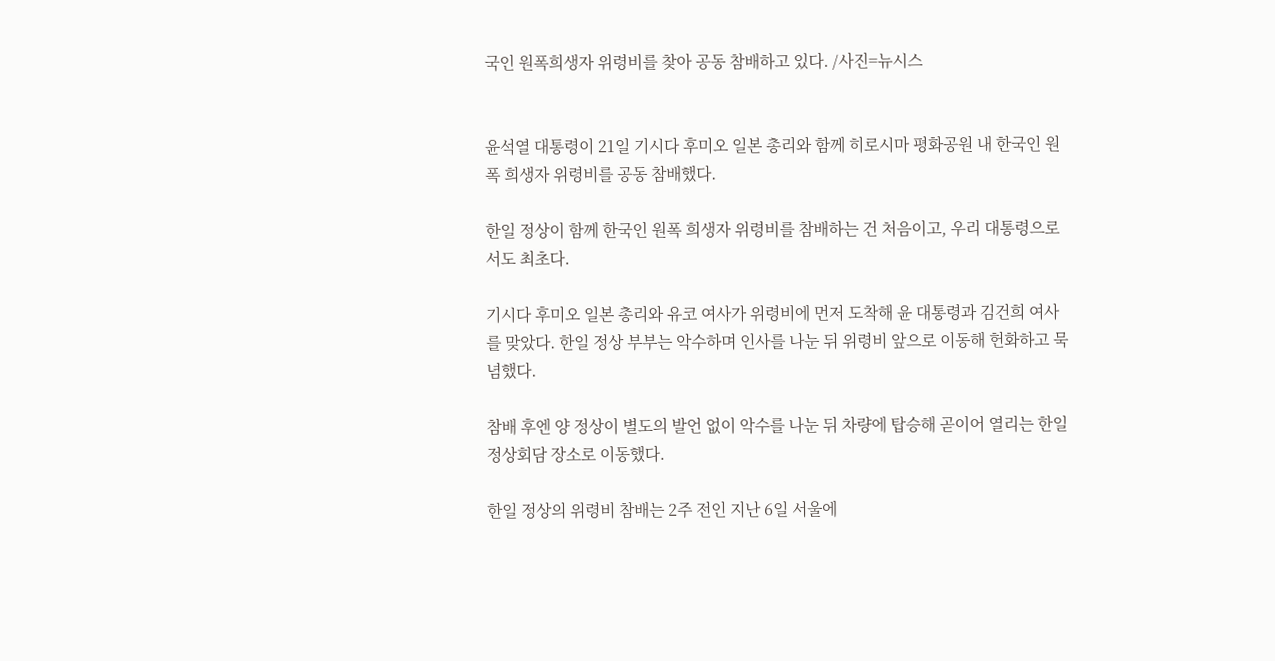국인 원폭희생자 위령비를 찾아 공동 참배하고 있다. /사진=뉴시스


윤석열 대통령이 21일 기시다 후미오 일본 총리와 함께 히로시마 평화공원 내 한국인 원폭 희생자 위령비를 공동 참배했다.

한일 정상이 함께 한국인 원폭 희생자 위령비를 참배하는 건 처음이고, 우리 대통령으로서도 최초다.

기시다 후미오 일본 총리와 유코 여사가 위령비에 먼저 도착해 윤 대통령과 김건희 여사를 맞았다. 한일 정상 부부는 악수하며 인사를 나눈 뒤 위령비 앞으로 이동해 헌화하고 묵념했다.

참배 후엔 양 정상이 별도의 발언 없이 악수를 나눈 뒤 차량에 탑승해 곧이어 열리는 한일정상회담 장소로 이동했다.

한일 정상의 위령비 참배는 2주 전인 지난 6일 서울에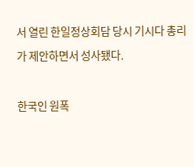서 열린 한일정상회담 당시 기시다 총리가 제안하면서 성사됐다.

한국인 원폭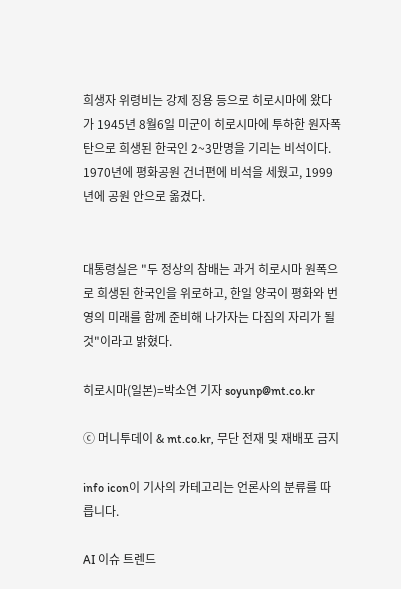희생자 위령비는 강제 징용 등으로 히로시마에 왔다가 1945년 8월6일 미군이 히로시마에 투하한 원자폭탄으로 희생된 한국인 2~3만명을 기리는 비석이다. 1970년에 평화공원 건너편에 비석을 세웠고, 1999년에 공원 안으로 옮겼다.


대통령실은 "두 정상의 참배는 과거 히로시마 원폭으로 희생된 한국인을 위로하고, 한일 양국이 평화와 번영의 미래를 함께 준비해 나가자는 다짐의 자리가 될 것"이라고 밝혔다.

히로시마(일본)=박소연 기자 soyunp@mt.co.kr

ⓒ 머니투데이 & mt.co.kr, 무단 전재 및 재배포 금지

info icon이 기사의 카테고리는 언론사의 분류를 따릅니다.

AI 이슈 트렌드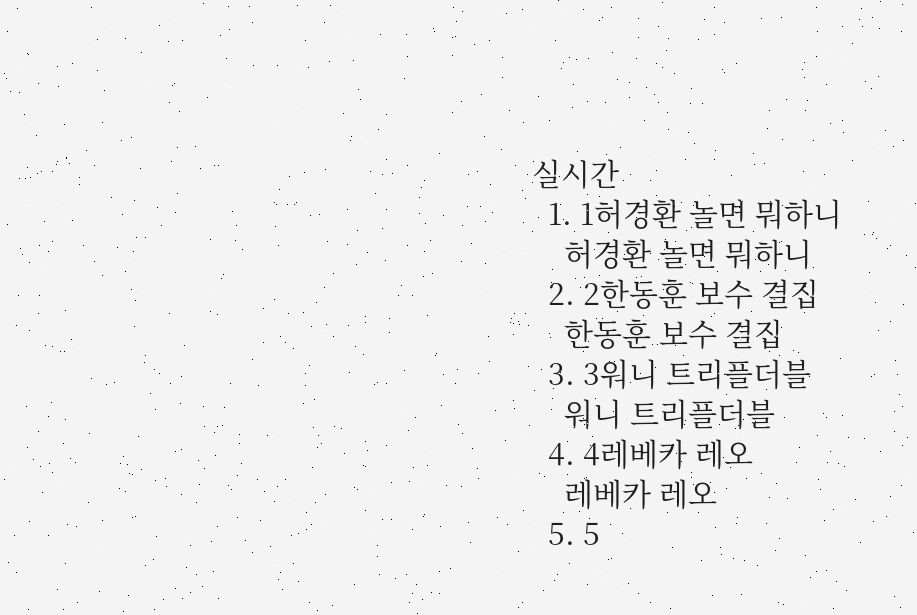실시간
  1. 1허경환 놀면 뭐하니
    허경환 놀면 뭐하니
  2. 2한동훈 보수 결집
    한동훈 보수 결집
  3. 3워니 트리플더블
    워니 트리플더블
  4. 4레베카 레오
    레베카 레오
  5. 5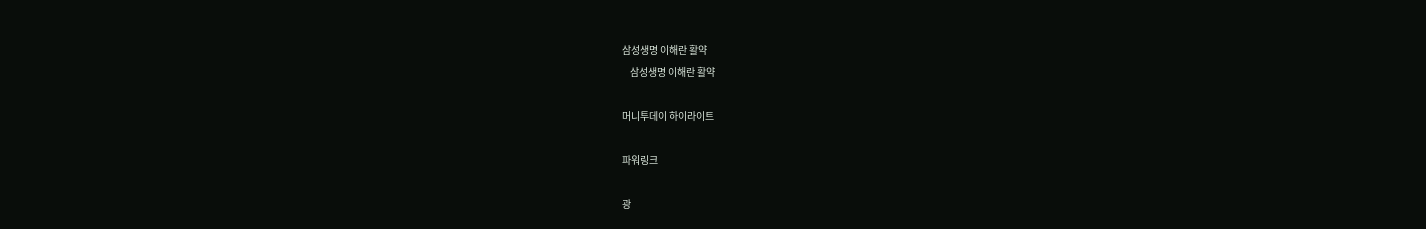삼성생명 이해란 활약
    삼성생명 이해란 활약

머니투데이 하이라이트

파워링크

광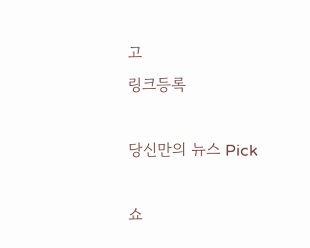고
링크등록

당신만의 뉴스 Pick

쇼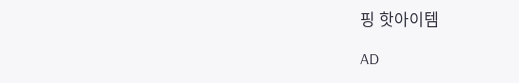핑 핫아이템

AD